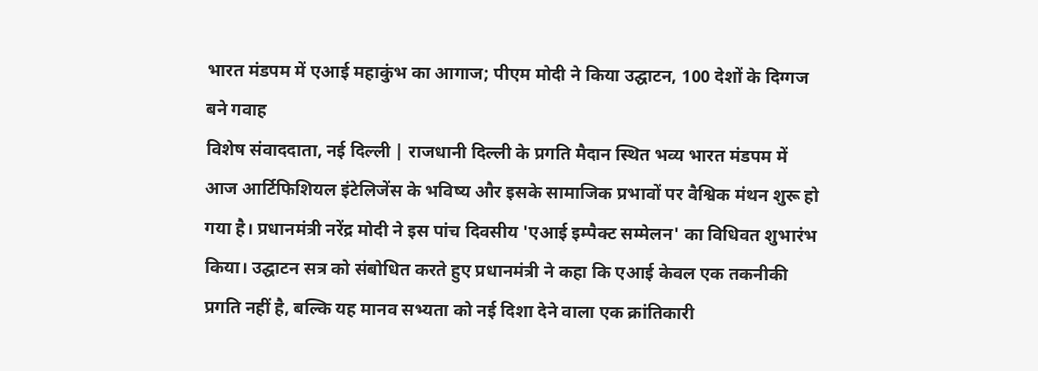भारत मंडपम में एआई महाकुंभ का आगाज; पीएम मोदी ने किया उद्घाटन, 100 देशों के दिग्गज बने गवाह
विशेष संवाददाता, नई दिल्ली | राजधानी दिल्ली के प्रगति मैदान स्थित भव्य भारत मंडपम में आज आर्टिफिशियल इंटेलिजेंस के भविष्य और इसके सामाजिक प्रभावों पर वैश्विक मंथन शुरू हो गया है। प्रधानमंत्री नरेंद्र मोदी ने इस पांच दिवसीय 'एआई इम्पैक्ट सम्मेलन' का विधिवत शुभारंभ किया। उद्घाटन सत्र को संबोधित करते हुए प्रधानमंत्री ने कहा कि एआई केवल एक तकनीकी प्रगति नहीं है, बल्कि यह मानव सभ्यता को नई दिशा देने वाला एक क्रांतिकारी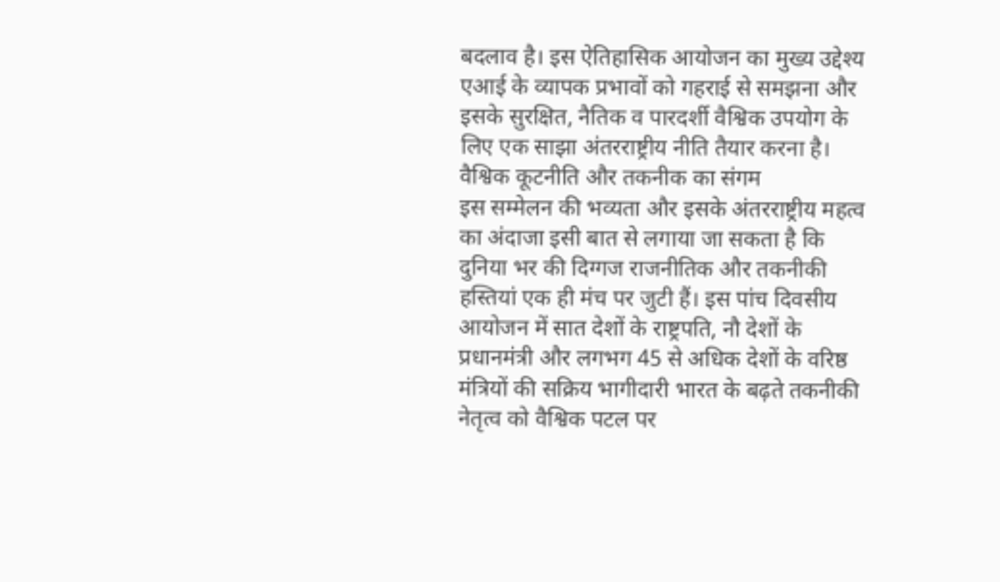बदलाव है। इस ऐतिहासिक आयोजन का मुख्य उद्देश्य एआई के व्यापक प्रभावों को गहराई से समझना और इसके सुरक्षित, नैतिक व पारदर्शी वैश्विक उपयोग के लिए एक साझा अंतरराष्ट्रीय नीति तैयार करना है।
वैश्विक कूटनीति और तकनीक का संगम
इस सम्मेलन की भव्यता और इसके अंतरराष्ट्रीय महत्व का अंदाजा इसी बात से लगाया जा सकता है कि दुनिया भर की दिग्गज राजनीतिक और तकनीकी हस्तियां एक ही मंच पर जुटी हैं। इस पांच दिवसीय आयोजन में सात देशों के राष्ट्रपति, नौ देशों के प्रधानमंत्री और लगभग 45 से अधिक देशों के वरिष्ठ मंत्रियों की सक्रिय भागीदारी भारत के बढ़ते तकनीकी नेतृत्व को वैश्विक पटल पर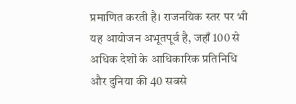प्रमाणित करती है। राजनयिक स्तर पर भी यह आयोजन अभूतपूर्व है, जहाँ 100 से अधिक देशों के आधिकारिक प्रतिनिधि और दुनिया की 40 सबसे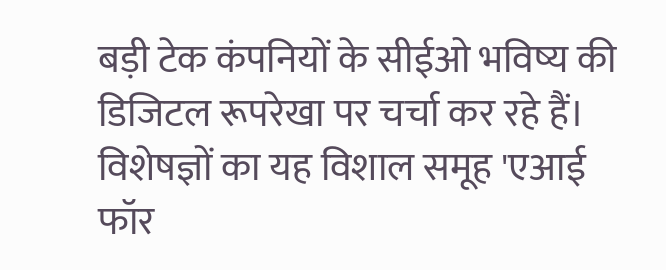बड़ी टेक कंपनियों के सीईओ भविष्य की डिजिटल रूपरेखा पर चर्चा कर रहे हैं। विशेषज्ञों का यह विशाल समूह 'एआई फॉर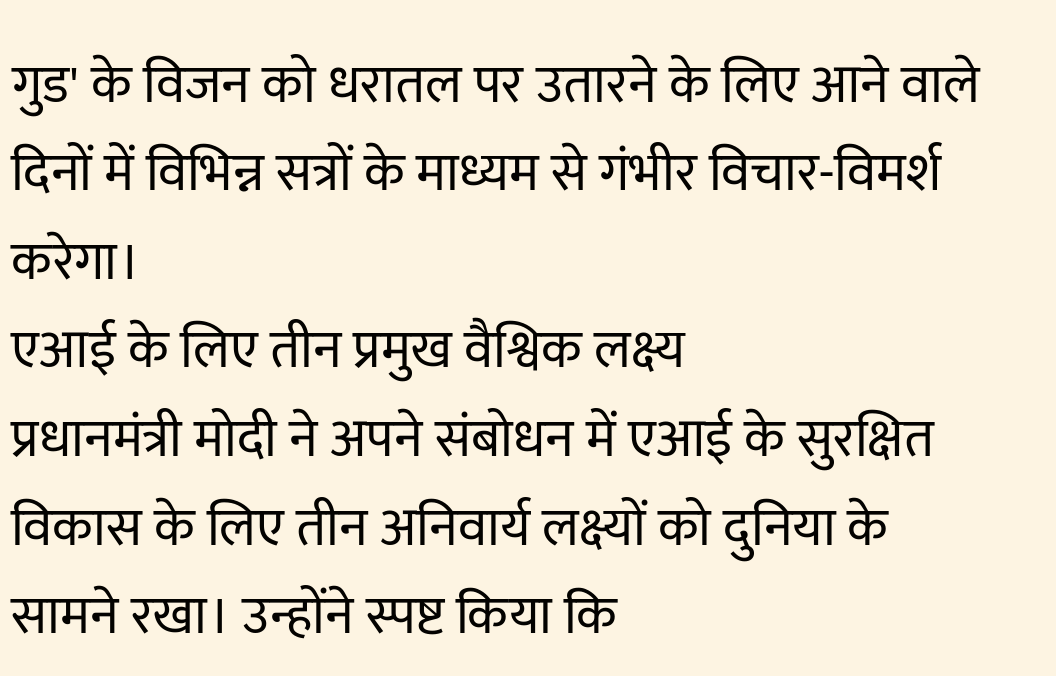गुड' के विजन को धरातल पर उतारने के लिए आने वाले दिनों में विभिन्न सत्रों के माध्यम से गंभीर विचार-विमर्श करेगा।
एआई के लिए तीन प्रमुख वैश्विक लक्ष्य
प्रधानमंत्री मोदी ने अपने संबोधन में एआई के सुरक्षित विकास के लिए तीन अनिवार्य लक्ष्यों को दुनिया के सामने रखा। उन्होंने स्पष्ट किया कि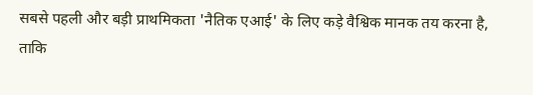सबसे पहली और बड़ी प्राथमिकता 'नैतिक एआई' के लिए कड़े वैश्विक मानक तय करना है, ताकि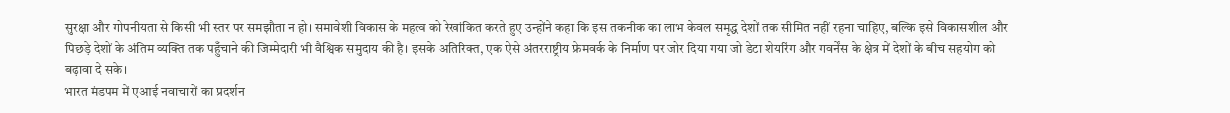सुरक्षा और गोपनीयता से किसी भी स्तर पर समझौता न हो। समावेशी विकास के महत्व को रेखांकित करते हुए उन्होंने कहा कि इस तकनीक का लाभ केवल समृद्ध देशों तक सीमित नहीं रहना चाहिए, बल्कि इसे विकासशील और पिछड़े देशों के अंतिम व्यक्ति तक पहुँचाने की जिम्मेदारी भी वैश्विक समुदाय की है। इसके अतिरिक्त, एक ऐसे अंतरराष्ट्रीय फ्रेमवर्क के निर्माण पर जोर दिया गया जो डेटा शेयरिंग और गवर्नेंस के क्षेत्र में देशों के बीच सहयोग को बढ़ावा दे सके।
भारत मंडपम में एआई नवाचारों का प्रदर्शन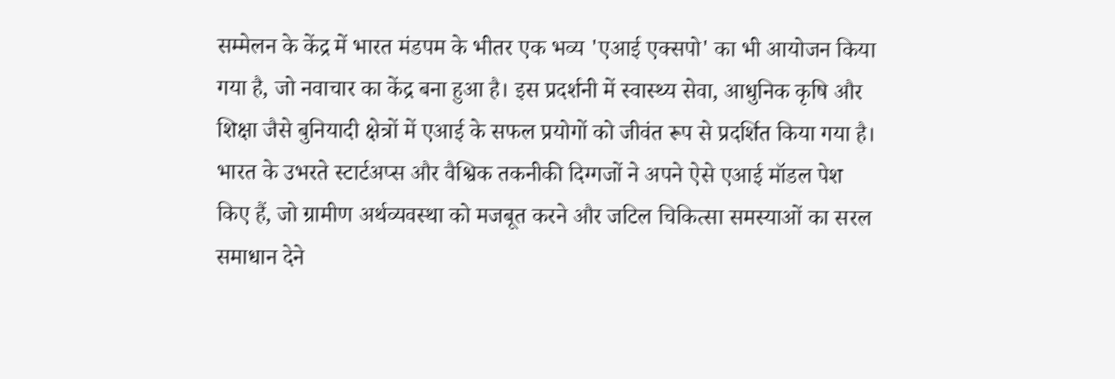सम्मेलन के केंद्र में भारत मंडपम के भीतर एक भव्य 'एआई एक्सपो' का भी आयोजन किया गया है, जो नवाचार का केंद्र बना हुआ है। इस प्रदर्शनी में स्वास्थ्य सेवा, आधुनिक कृषि और शिक्षा जैसे बुनियादी क्षेत्रों में एआई के सफल प्रयोगों को जीवंत रूप से प्रदर्शित किया गया है। भारत के उभरते स्टार्टअप्स और वैश्विक तकनीकी दिग्गजों ने अपने ऐसे एआई मॉडल पेश किए हैं, जो ग्रामीण अर्थव्यवस्था को मजबूत करने और जटिल चिकित्सा समस्याओं का सरल समाधान देने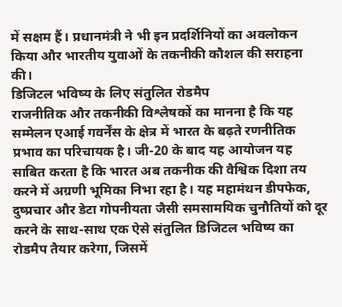में सक्षम हैं। प्रधानमंत्री ने भी इन प्रदर्शिनियों का अवलोकन किया और भारतीय युवाओं के तकनीकी कौशल की सराहना की।
डिजिटल भविष्य के लिए संतुलित रोडमैप
राजनीतिक और तकनीकी विश्लेषकों का मानना है कि यह सम्मेलन एआई गवर्नेंस के क्षेत्र में भारत के बढ़ते रणनीतिक प्रभाव का परिचायक है। जी-20 के बाद यह आयोजन यह साबित करता है कि भारत अब तकनीक की वैश्विक दिशा तय करने में अग्रणी भूमिका निभा रहा है। यह महामंथन डीपफेक, दुष्प्रचार और डेटा गोपनीयता जैसी समसामयिक चुनौतियों को दूर करने के साथ-साथ एक ऐसे संतुलित डिजिटल भविष्य का रोडमैप तैयार करेगा, जिसमें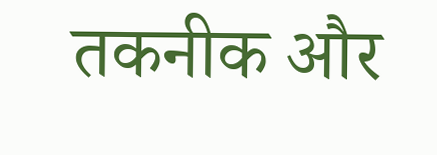तकनीक और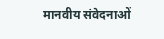मानवीय संवेदनाओं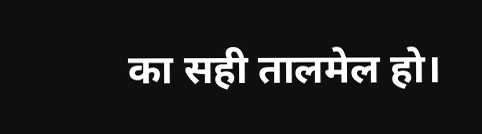का सही तालमेल हो।